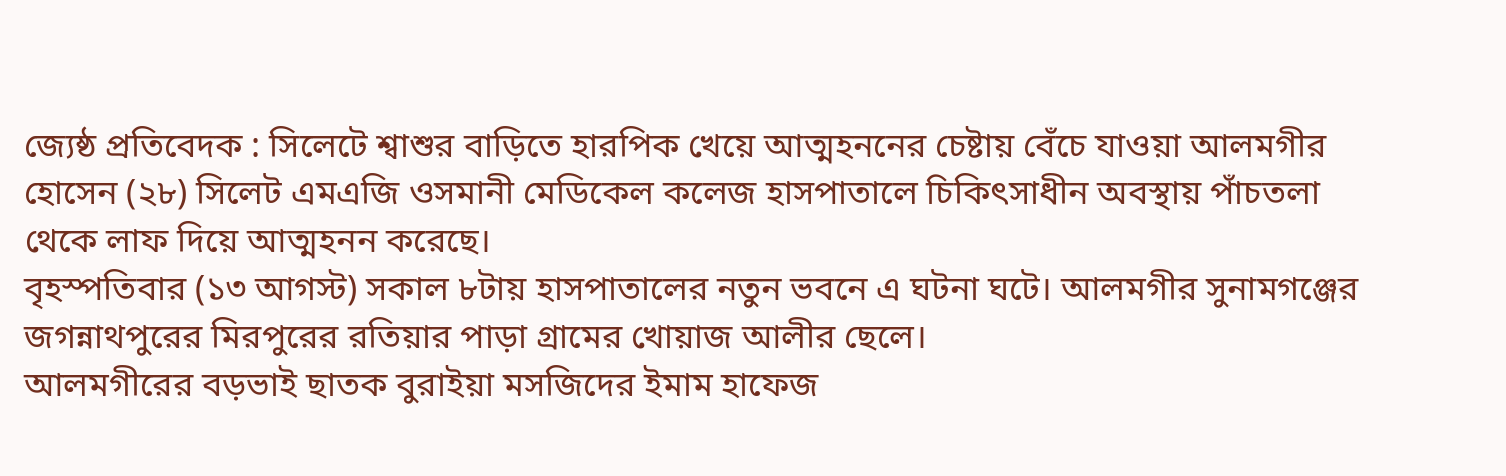জ্যেষ্ঠ প্রতিবেদক : সিলেটে শ্বাশুর বাড়িতে হারপিক খেয়ে আত্মহননের চেষ্টায় বেঁচে যাওয়া আলমগীর হোসেন (২৮) সিলেট এমএজি ওসমানী মেডিকেল কলেজ হাসপাতালে চিকিৎসাধীন অবস্থায় পাঁচতলা থেকে লাফ দিয়ে আত্মহনন করেছে।
বৃহস্পতিবার (১৩ আগস্ট) সকাল ৮টায় হাসপাতালের নতুন ভবনে এ ঘটনা ঘটে। আলমগীর সুনামগঞ্জের জগন্নাথপুরের মিরপুরের রতিয়ার পাড়া গ্রামের খোয়াজ আলীর ছেলে।
আলমগীরের বড়ভাই ছাতক বুরাইয়া মসজিদের ইমাম হাফেজ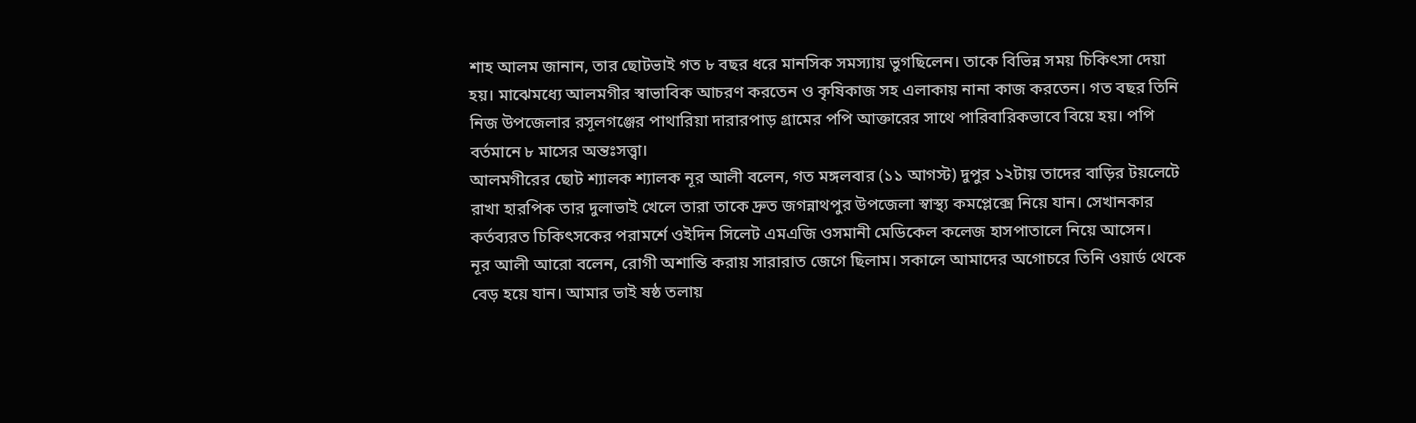শাহ আলম জানান, তার ছোটভাই গত ৮ বছর ধরে মানসিক সমস্যায় ভুগছিলেন। তাকে বিভিন্ন সময় চিকিৎসা দেয়া হয়। মাঝেমধ্যে আলমগীর স্বাভাবিক আচরণ করতেন ও কৃষিকাজ সহ এলাকায় নানা কাজ করতেন। গত বছর তিনি নিজ উপজেলার রসূলগঞ্জের পাথারিয়া দারারপাড় গ্রামের পপি আক্তারের সাথে পারিবারিকভাবে বিয়ে হয়। পপি বর্তমানে ৮ মাসের অন্তঃসত্ত্বা।
আলমগীরের ছোট শ্যালক শ্যালক নূর আলী বলেন, গত মঙ্গলবার (১১ আগস্ট) দুপুর ১২টায় তাদের বাড়ির টয়লেটে রাখা হারপিক তার দুলাভাই খেলে তারা তাকে দ্রুত জগন্নাথপুর উপজেলা স্বাস্থ্য কমপ্লেক্সে নিয়ে যান। সেখানকার কর্তব্যরত চিকিৎসকের পরামর্শে ওইদিন সিলেট এমএজি ওসমানী মেডিকেল কলেজ হাসপাতালে নিয়ে আসেন।
নূর আলী আরো বলেন, রোগী অশান্তি করায় সারারাত জেগে ছিলাম। সকালে আমাদের অগোচরে তিনি ওয়ার্ড থেকে বেড় হয়ে যান। আমার ভাই ষষ্ঠ তলায়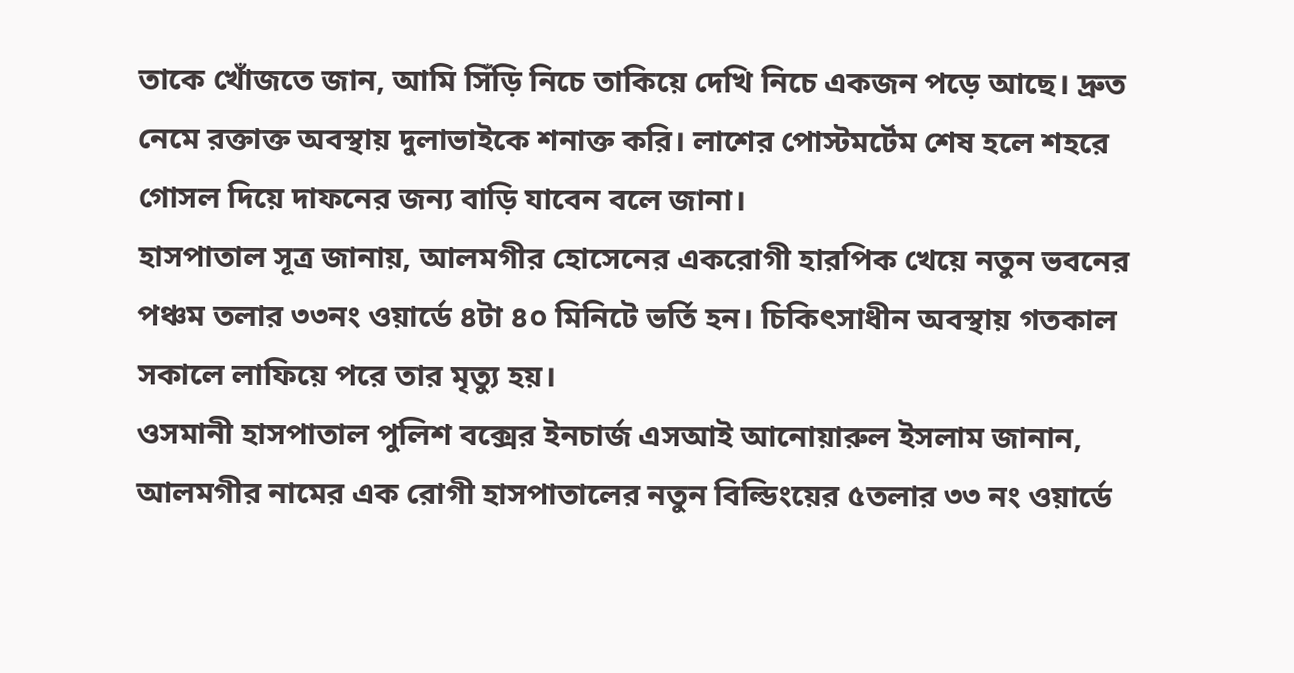তাকে খোঁজতে জান, আমি সিঁড়ি নিচে তাকিয়ে দেখি নিচে একজন পড়ে আছে। দ্রুত নেমে রক্তাক্ত অবস্থায় দুলাভাইকে শনাক্ত করি। লাশের পোস্টমর্টেম শেষ হলে শহরে গোসল দিয়ে দাফনের জন্য বাড়ি যাবেন বলে জানা।
হাসপাতাল সূত্র জানায়, আলমগীর হোসেনের একরোগী হারপিক খেয়ে নতুন ভবনের পঞ্চম তলার ৩৩নং ওয়ার্ডে ৪টা ৪০ মিনিটে ভর্তি হন। চিকিৎসাধীন অবস্থায় গতকাল সকালে লাফিয়ে পরে তার মৃত্যু হয়।
ওসমানী হাসপাতাল পুলিশ বক্সের ইনচার্জ এসআই আনোয়ারুল ইসলাম জানান, আলমগীর নামের এক রোগী হাসপাতালের নতুন বিল্ডিংয়ের ৫তলার ৩৩ নং ওয়ার্ডে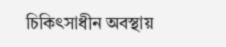চিকিৎসাধীন অবস্থায়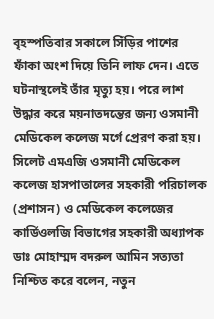বৃহস্পতিবার সকালে সিঁড়ির পাশের ফাঁকা অংশ দিয়ে তিনি লাফ দেন। এতে ঘটনাস্থলেই তাঁর মৃত্যু হয়। পরে লাশ উদ্ধার করে ময়নাতদন্তের জন্য ওসমানী মেডিকেল কলেজ মর্গে প্রেরণ করা হয়।
সিলেট এমএজি ওসমানী মেডিকেল কলেজ হাসপাতালের সহকারী পরিচালক (প্রশাসন) ও মেডিকেল কলেজের কার্ডিওলজি বিভাগের সহকারী অধ্যাপক ডাঃ মোহাম্মদ বদরুল আমিন সত্যতা নিশ্চিত করে বলেন, নতুন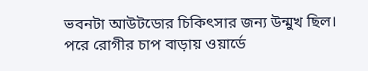ভবনটা আউটডোর চিকিৎসার জন্য উন্মুখ ছিল। পরে রোগীর চাপ বাড়ায় ওয়ার্ডে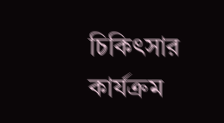চিকিৎসার কার্যক্রম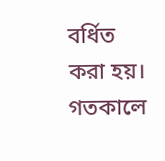বর্ধিত করা হয়। গতকালে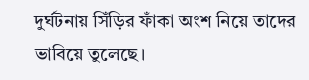দুর্ঘটনায় সিঁড়ির ফাঁকা অংশ নিয়ে তাদের ভাবিয়ে তুলেছে।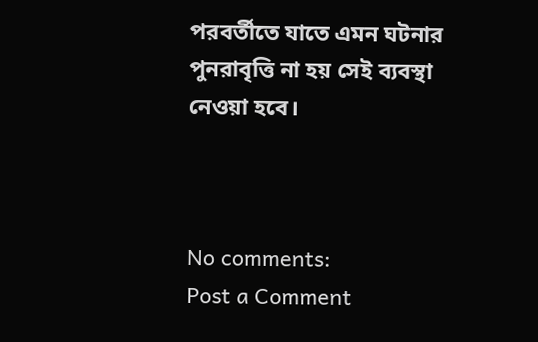পরবর্তীতে যাতে এমন ঘটনার পুনরাবৃত্তি না হয় সেই ব্যবস্থা নেওয়া হবে।



No comments:
Post a Comment